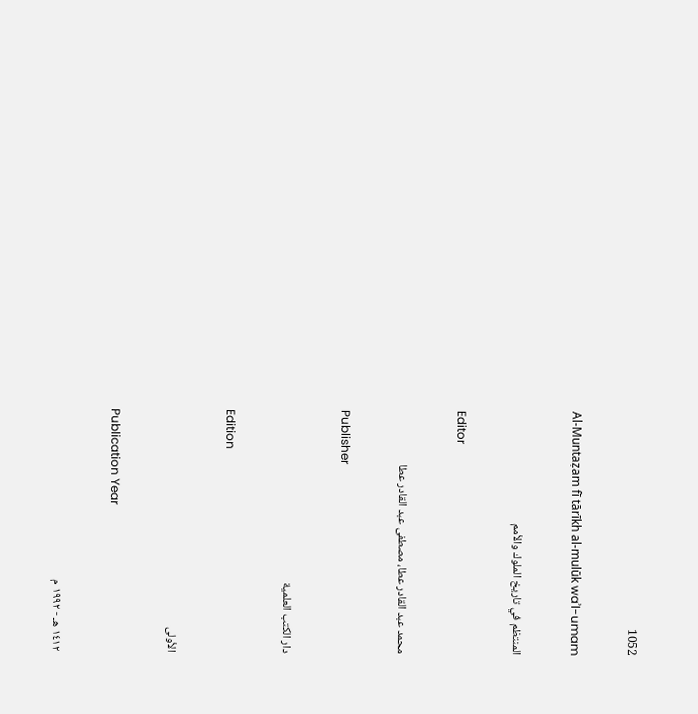1052

Al-Muntaẓam fī tārīkh al-mulūk waʾl-umam

المنتظم في تاريخ الملوك والأمم

Editor

محمد عبد القادر عطا، مصطفى عبد القادر عطا

Publisher

دار الكتب العلمية

Edition

الأولى

Publication Year

١٤١٢ هـ - ١٩٩٢ م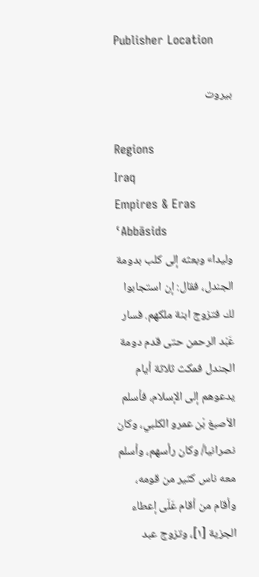Publisher Location

بيروت

Regions
Iraq
Empires & Eras
ʿAbbāsids
وليدا» وبعثه إلى كلب بدومة الجندل، فقال: إن استجابوا لك فتزوج ابنة ملكهم. فسار عَبْد الرحمن حتى قدم دومة الجندل فمكث ثلاثة أيام يدعوهم إلى الإسلام، فأسلم الأصبغ بْن عمرو الكلبي، وكان نصرانيا/ وكان رأسهم، وأسلم معه ناس كثير من قومه، وأقام من أقام عَلَى إعطاء الجزية [١]، وتزوج عبد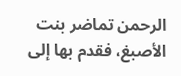الرحمن تماضر بنت الأصبغ، فقدم بها إلى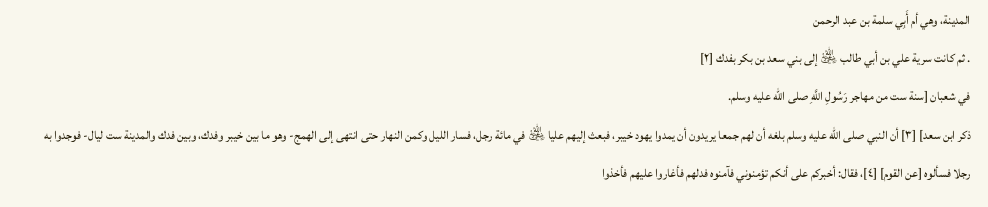المدينة، وهي أم أَبِي سلمة بن عبد الرحمن
. ثم كانت سرية علي بن أبي طالب ﵁ إلى بني سعد بن بكر بفدك [٢]
في شعبان [سنة ست من مهاجر رَسُولِ اللَّهِ صلى الله عليه وسلم.
ذكر ابن سعد] [٣] أن النبي صلى الله عليه وسلم بلغه أن لهم جمعا يريدون أن يمدوا يهود خيبر، فبعث إليهم عليا ﵁ في مائة رجل، فسار الليل وكمن النهار حتى انتهى إلى الهمج- وهو ما بين خيبر وفدك، وبين فدك والمدينة ست ليال- فوجدوا به رجلا فسألوه [عن القوم] [٤]، فقال: أخبركم على أنكم تؤمنوني فآمنوه فدلهم فأغاروا عليهم فأخذوا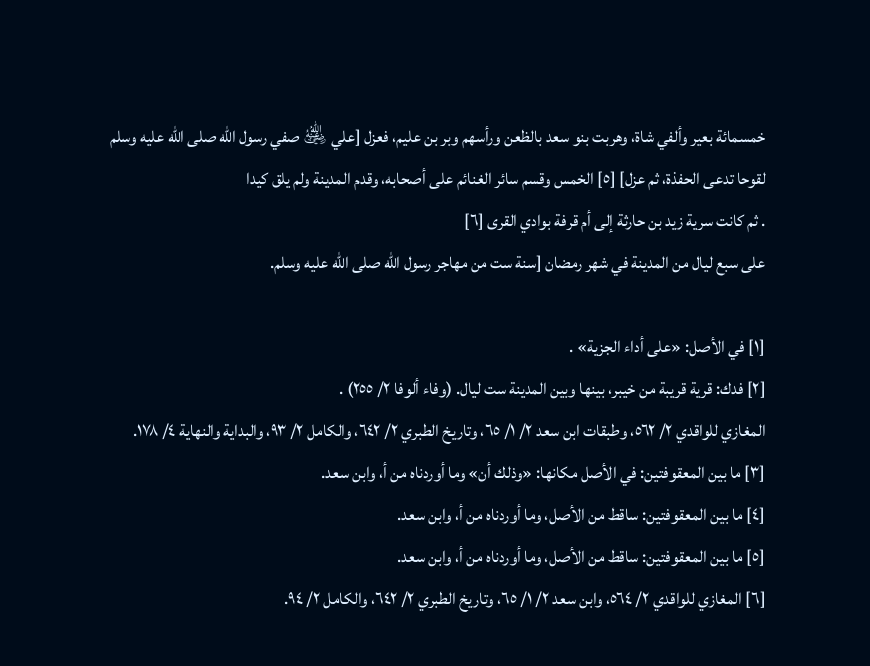خمسمائة بعير وألفي شاة، وهربت بنو سعد بالظعن ورأسهم وبر بن عليم، فعزل [علي ﵁ صفي رسول الله صلى الله عليه وسلم لقوحا تدعى الحفذة، ثم عزل] [٥] الخمس وقسم سائر الغنائم على أصحابه، وقدم المدينة ولم يلق كيدا
. ثم كانت سرية زيد بن حارثة إلى أم قرفة بوادي القرى [٦]
على سبع ليال من المدينة في شهر رمضان [سنة ست من مهاجر رسول الله صلى الله عليه وسلم.

[١] في الأصل: «على أداء الجزية» .
[٢] فدك: قرية قريبة من خيبر، بينها وبين المدينة ست ليال. (وفاء ألوفا ٢/ ٢٥٥) .
المغازي للواقدي ٢/ ٥٦٢، وطبقات ابن سعد ٢/ ١/ ٦٥، وتاريخ الطبري ٢/ ٦٤٢، والكامل ٢/ ٩٣، والبداية والنهاية ٤/ ١٧٨.
[٣] ما بين المعقوفتين: في الأصل مكانها: «وذلك أن» وما أوردناه من أ، وابن سعد.
[٤] ما بين المعقوفتين: ساقط من الأصل، وما أوردناه من أ، وابن سعد.
[٥] ما بين المعقوفتين: ساقط من الأصل، وما أوردناه من أ، وابن سعد.
[٦] المغازي للواقدي ٢/ ٥٦٤، وابن سعد ٢/ ١/ ٦٥، وتاريخ الطبري ٢/ ٦٤٢، والكامل ٢/ ٩٤.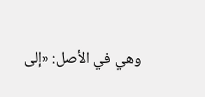وهي في الأصل: «إلى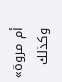أم مروة» وكذلك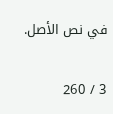في نص الأصل.

3 / 260